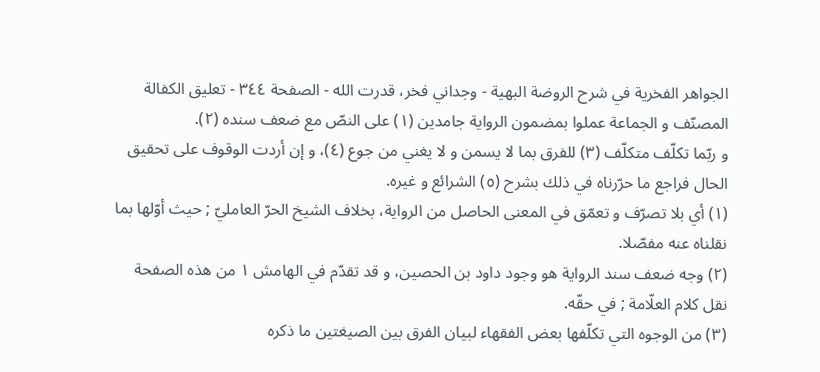الجواهر الفخرية في شرح الروضة البهية - وجداني فخر، قدرت الله - الصفحة ٣٤٤ - تعليق الكفالة
المصنّف و الجماعة عملوا بمضمون الرواية جامدين (١) على النصّ مع ضعف سنده (٢).
و ربّما تكلّف متكلّف (٣) للفرق بما لا يسمن و لا يغني من جوع (٤)، و إن أردت الوقوف على تحقيق الحال فراجع ما حرّرناه في ذلك بشرح (٥) الشرائع و غيره.
(١) أي بلا تصرّف و تعمّق في المعنى الحاصل من الرواية، بخلاف الشيخ الحرّ العامليّ ; حيث أوّلها بما نقلناه عنه مفصّلا.
(٢) وجه ضعف سند الرواية هو وجود داود بن الحصين، و قد تقدّم في الهامش ١ من هذه الصفحة نقل كلام العلّامة ; في حقّه.
(٣) من الوجوه التي تكلّفها بعض الفقهاء لبيان الفرق بين الصيغتين ما ذكره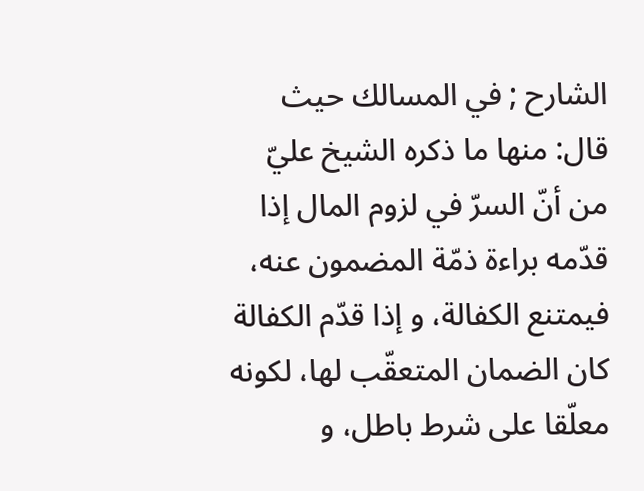الشارح ; في المسالك حيث قال: منها ما ذكره الشيخ عليّ من أنّ السرّ في لزوم المال إذا قدّمه براءة ذمّة المضمون عنه، فيمتنع الكفالة، و إذا قدّم الكفالة كان الضمان المتعقّب لها، لكونه معلّقا على شرط باطل، و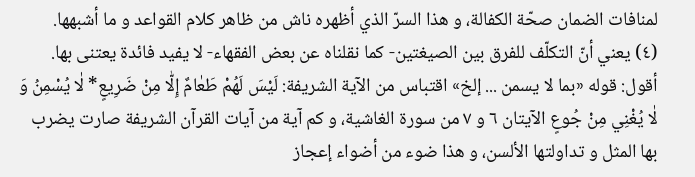لمنافات الضمان صحّة الكفالة، و هذا السرّ الذي أظهره ناش من ظاهر كلام القواعد و ما أشبهها.
(٤) يعني أنّ التكلّف للفرق بين الصيغتين- كما نقلناه عن بعض الفقهاء- لا يفيد فائدة يعتنى بها.
أقول: قوله «بما لا يسمن ... إلخ» اقتباس من الآية الشريفة: لَيْسَ لَهُمْ طَعٰامٌ إِلّٰا مِنْ ضَرِيعٍ* لٰا يُسْمِنُ وَ لٰا يُغْنِي مِنْ جُوعٍ الآيتان ٦ و ٧ من سورة الغاشية، و كم آية من آيات القرآن الشريفة صارت يضرب بها المثل و تداولتها الألسن، و هذا ضوء من أضواء إعجاز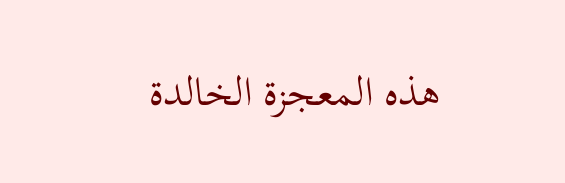هذه المعجزة الخالدة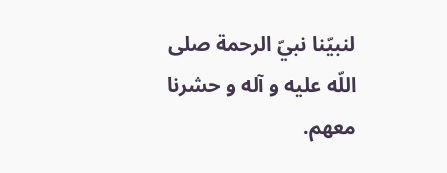لنبيّنا نبيّ الرحمة صلى اللّه عليه و آله و حشرنا معهم.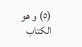(٥) و هو الكتاب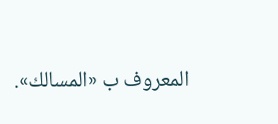المعروف ب «المسالك».